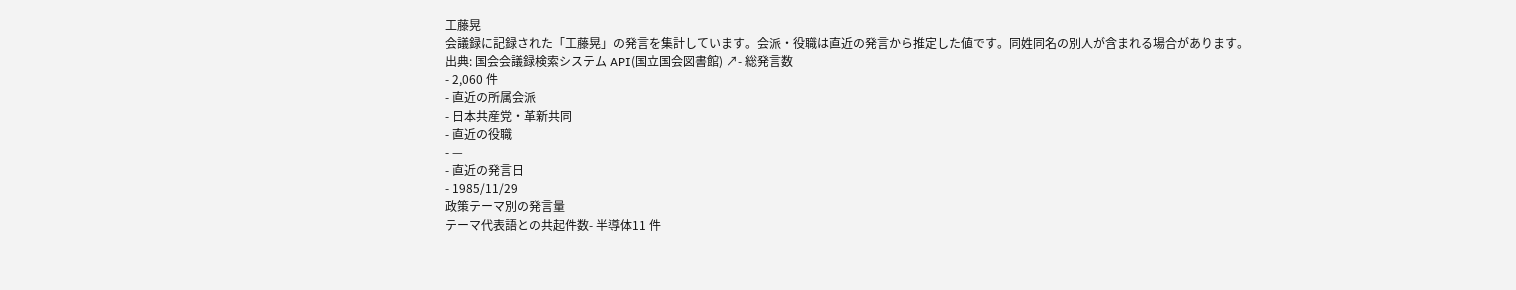工藤晃
会議録に記録された「工藤晃」の発言を集計しています。会派・役職は直近の発言から推定した値です。同姓同名の別人が含まれる場合があります。
出典: 国会会議録検索システム API(国立国会図書館) ↗- 総発言数
- 2,060 件
- 直近の所属会派
- 日本共産党・革新共同
- 直近の役職
- —
- 直近の発言日
- 1985/11/29
政策テーマ別の発言量
テーマ代表語との共起件数- 半導体11 件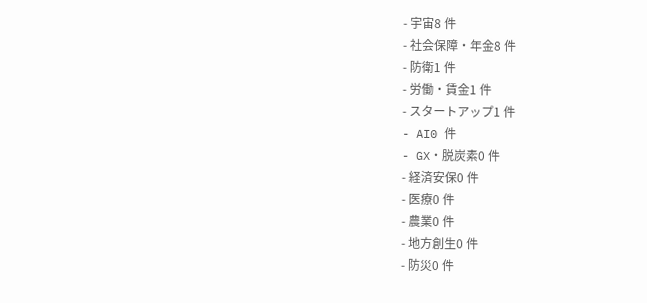- 宇宙8 件
- 社会保障・年金8 件
- 防衛1 件
- 労働・賃金1 件
- スタートアップ1 件
- AI0 件
- GX・脱炭素0 件
- 経済安保0 件
- 医療0 件
- 農業0 件
- 地方創生0 件
- 防災0 件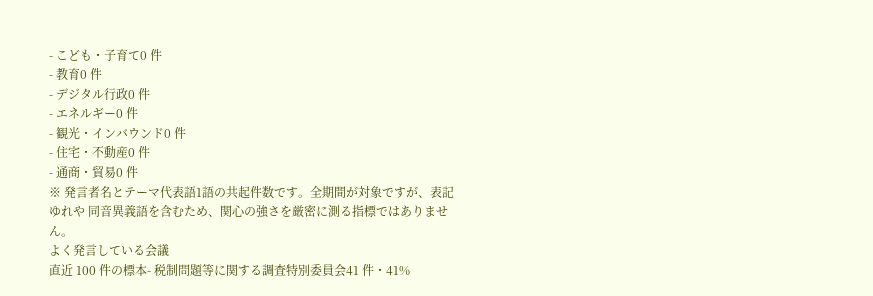- こども・子育て0 件
- 教育0 件
- デジタル行政0 件
- エネルギー0 件
- 観光・インバウンド0 件
- 住宅・不動産0 件
- 通商・貿易0 件
※ 発言者名とテーマ代表語1語の共起件数です。全期間が対象ですが、表記ゆれや 同音異義語を含むため、関心の強さを厳密に測る指標ではありません。
よく発言している会議
直近 100 件の標本- 税制問題等に関する調査特別委員会41 件・41%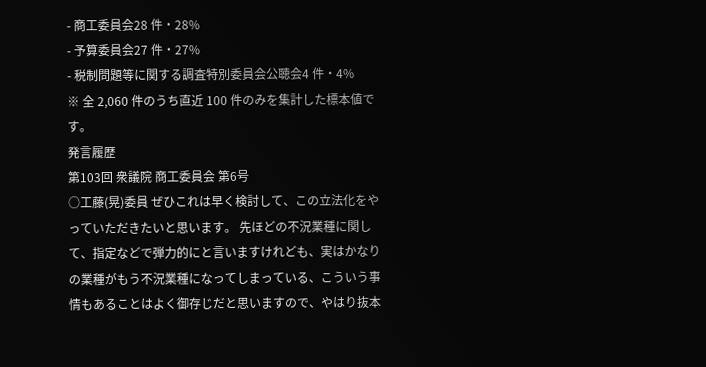- 商工委員会28 件・28%
- 予算委員会27 件・27%
- 税制問題等に関する調査特別委員会公聴会4 件・4%
※ 全 2,060 件のうち直近 100 件のみを集計した標本値です。
発言履歴
第103回 衆議院 商工委員会 第6号
○工藤(晃)委員 ぜひこれは早く検討して、この立法化をやっていただきたいと思います。 先ほどの不況業種に関して、指定などで弾力的にと言いますけれども、実はかなりの業種がもう不況業種になってしまっている、こういう事情もあることはよく御存じだと思いますので、やはり抜本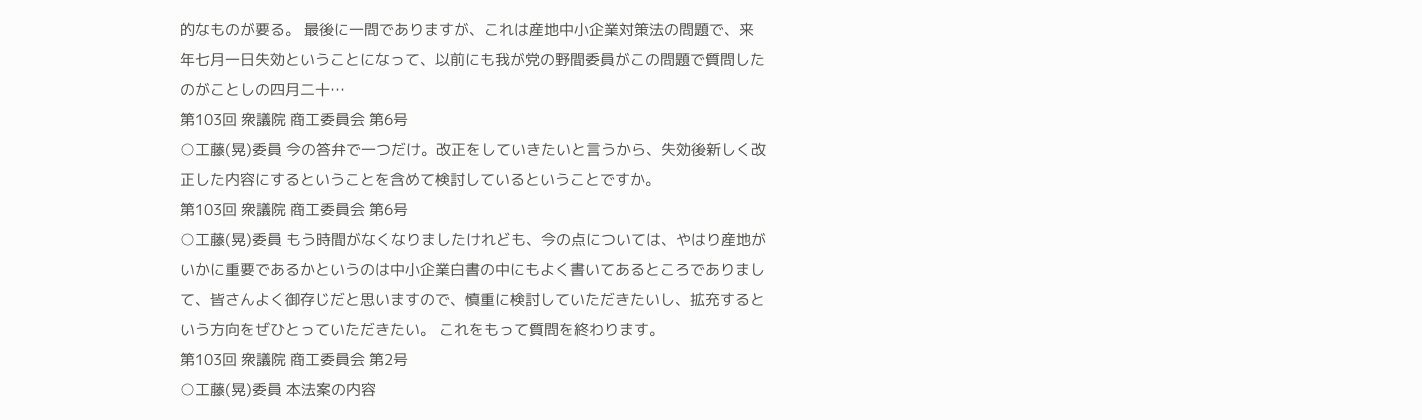的なものが要る。 最後に一問でありますが、これは産地中小企業対策法の問題で、来年七月一日失効ということになって、以前にも我が党の野間委員がこの問題で質問したのがことしの四月二十…
第103回 衆議院 商工委員会 第6号
○工藤(晃)委員 今の答弁で一つだけ。改正をしていきたいと言うから、失効後新しく改正した内容にするということを含めて検討しているということですか。
第103回 衆議院 商工委員会 第6号
○工藤(晃)委員 もう時間がなくなりましたけれども、今の点については、やはり産地がいかに重要であるかというのは中小企業白書の中にもよく書いてあるところでありまして、皆さんよく御存じだと思いますので、慎重に検討していただきたいし、拡充するという方向をぜひとっていただきたい。 これをもって質問を終わります。
第103回 衆議院 商工委員会 第2号
○工藤(晃)委員 本法案の内容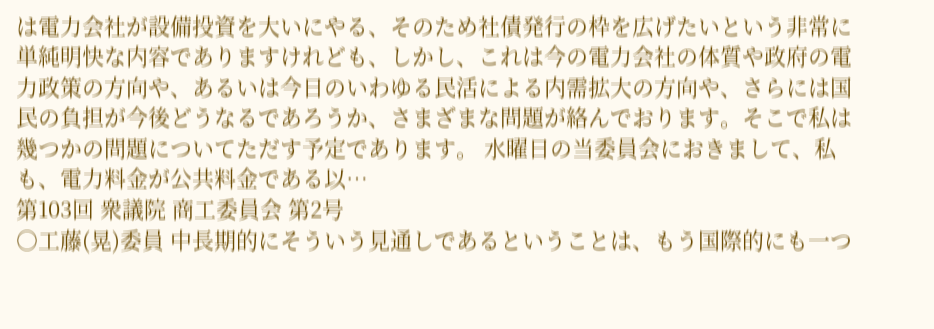は電力会社が設備投資を大いにやる、そのため社債発行の枠を広げたいという非常に単純明快な内容でありますけれども、しかし、これは今の電力会社の体質や政府の電力政策の方向や、あるいは今日のいわゆる民活による内需拡大の方向や、さらには国民の負担が今後どうなるであろうか、さまざまな問題が絡んでおります。そこで私は幾つかの問題についてただす予定であります。 水曜日の当委員会におきまして、私も、電力料金が公共料金である以…
第103回 衆議院 商工委員会 第2号
○工藤(晃)委員 中長期的にそういう見通しであるということは、もう国際的にも一つ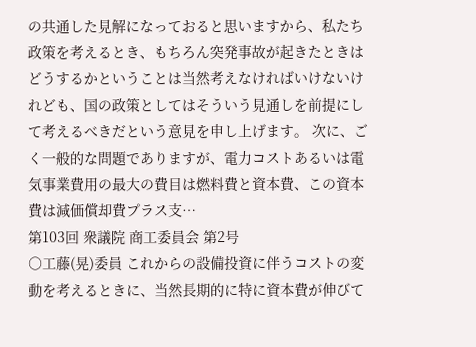の共通した見解になっておると思いますから、私たち政策を考えるとき、もちろん突発事故が起きたときはどうするかということは当然考えなければいけないけれども、国の政策としてはそういう見通しを前提にして考えるべきだという意見を申し上げます。 次に、ごく一般的な問題でありますが、電力コストあるいは電気事業費用の最大の費目は燃料費と資本費、この資本費は減価償却費プラス支…
第103回 衆議院 商工委員会 第2号
○工藤(晃)委員 これからの設備投資に伴うコストの変動を考えるときに、当然長期的に特に資本費が伸びて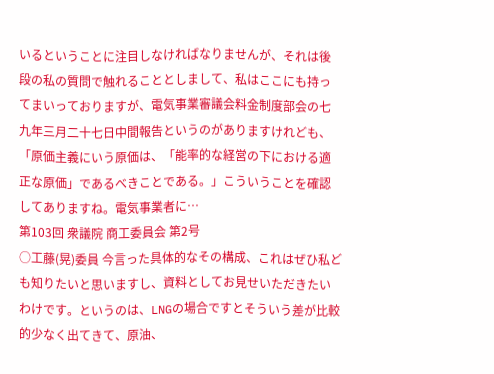いるということに注目しなければなりませんが、それは後段の私の質問で触れることとしまして、私はここにも持ってまいっておりますが、電気事業審議会料金制度部会の七九年三月二十七日中間報告というのがありますけれども、「原価主義にいう原価は、「能率的な経営の下における適正な原価」であるべきことである。」こういうことを確認してありますね。電気事業者に…
第103回 衆議院 商工委員会 第2号
○工藤(晃)委員 今言った具体的なその構成、これはぜひ私ども知りたいと思いますし、資料としてお見せいただきたいわけです。というのは、LNGの場合ですとそういう差が比較的少なく出てきて、原油、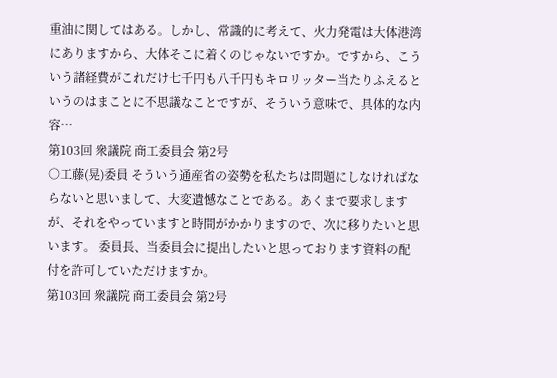重油に関してはある。しかし、常識的に考えて、火力発電は大体港湾にありますから、大体そこに着くのじゃないですか。ですから、こういう諸経費がこれだけ七千円も八千円もキロリッター当たりふえるというのはまことに不思議なことですが、そういう意味で、具体的な内容…
第103回 衆議院 商工委員会 第2号
○工藤(晃)委員 そういう通産省の姿勢を私たちは問題にしなければならないと思いまして、大変遺憾なことである。あくまで要求しますが、それをやっていますと時間がかかりますので、次に移りたいと思います。 委員長、当委員会に提出したいと思っております資料の配付を許可していただけますか。
第103回 衆議院 商工委員会 第2号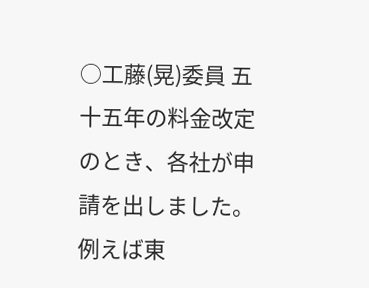○工藤(晃)委員 五十五年の料金改定のとき、各社が申請を出しました。例えば東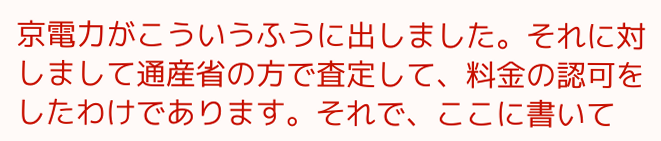京電力がこういうふうに出しました。それに対しまして通産省の方で査定して、料金の認可をしたわけであります。それで、ここに書いて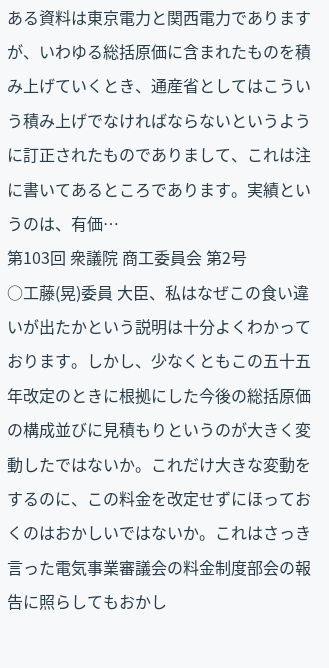ある資料は東京電力と関西電力でありますが、いわゆる総括原価に含まれたものを積み上げていくとき、通産省としてはこういう積み上げでなければならないというように訂正されたものでありまして、これは注に書いてあるところであります。実績というのは、有価…
第103回 衆議院 商工委員会 第2号
○工藤(晃)委員 大臣、私はなぜこの食い違いが出たかという説明は十分よくわかっております。しかし、少なくともこの五十五年改定のときに根拠にした今後の総括原価の構成並びに見積もりというのが大きく変動したではないか。これだけ大きな変動をするのに、この料金を改定せずにほっておくのはおかしいではないか。これはさっき言った電気事業審議会の料金制度部会の報告に照らしてもおかし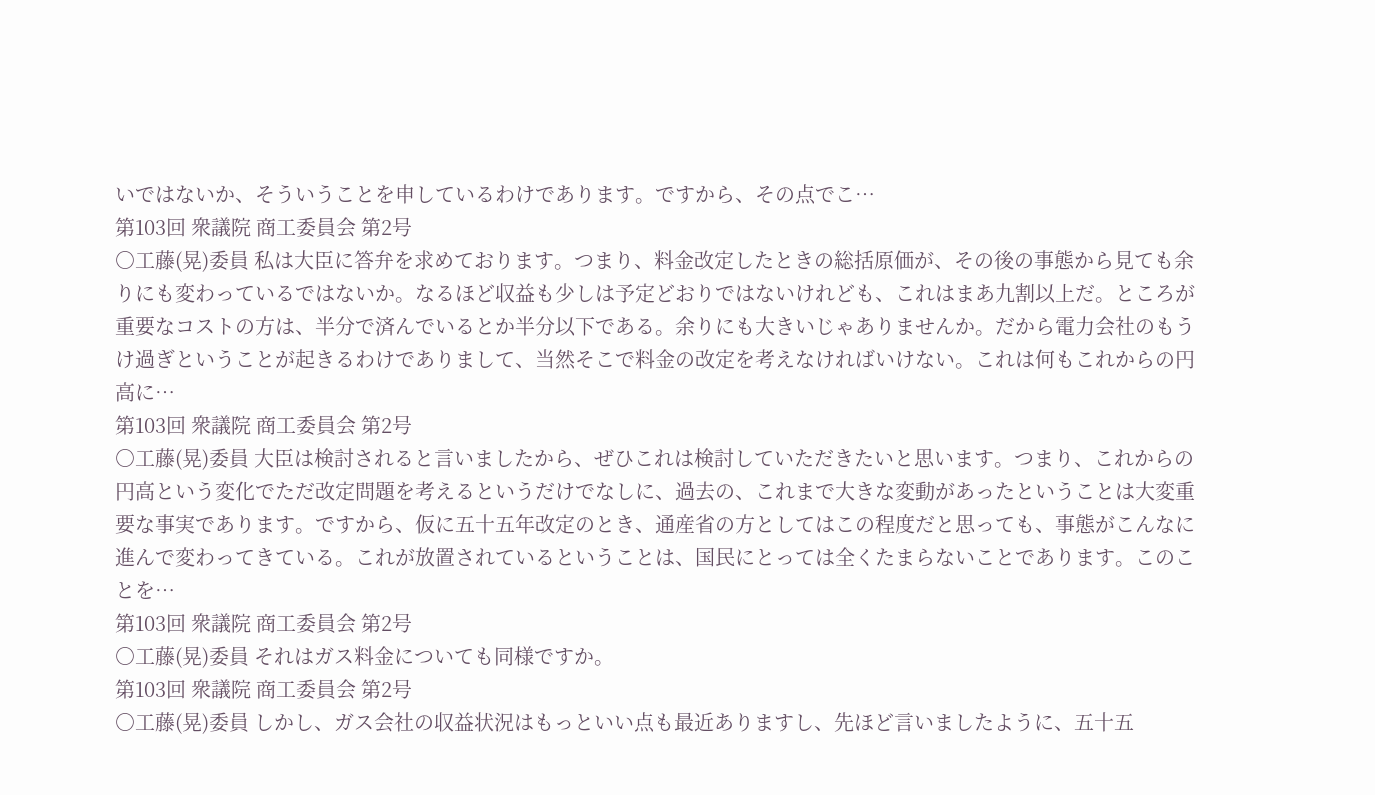いではないか、そういうことを申しているわけであります。ですから、その点でこ…
第103回 衆議院 商工委員会 第2号
○工藤(晃)委員 私は大臣に答弁を求めております。つまり、料金改定したときの総括原価が、その後の事態から見ても余りにも変わっているではないか。なるほど収益も少しは予定どおりではないけれども、これはまあ九割以上だ。ところが重要なコストの方は、半分で済んでいるとか半分以下である。余りにも大きいじゃありませんか。だから電力会社のもうけ過ぎということが起きるわけでありまして、当然そこで料金の改定を考えなければいけない。これは何もこれからの円高に…
第103回 衆議院 商工委員会 第2号
○工藤(晃)委員 大臣は検討されると言いましたから、ぜひこれは検討していただきたいと思います。つまり、これからの円高という変化でただ改定問題を考えるというだけでなしに、過去の、これまで大きな変動があったということは大変重要な事実であります。ですから、仮に五十五年改定のとき、通産省の方としてはこの程度だと思っても、事態がこんなに進んで変わってきている。これが放置されているということは、国民にとっては全くたまらないことであります。このことを…
第103回 衆議院 商工委員会 第2号
○工藤(晃)委員 それはガス料金についても同様ですか。
第103回 衆議院 商工委員会 第2号
○工藤(晃)委員 しかし、ガス会社の収益状況はもっといい点も最近ありますし、先ほど言いましたように、五十五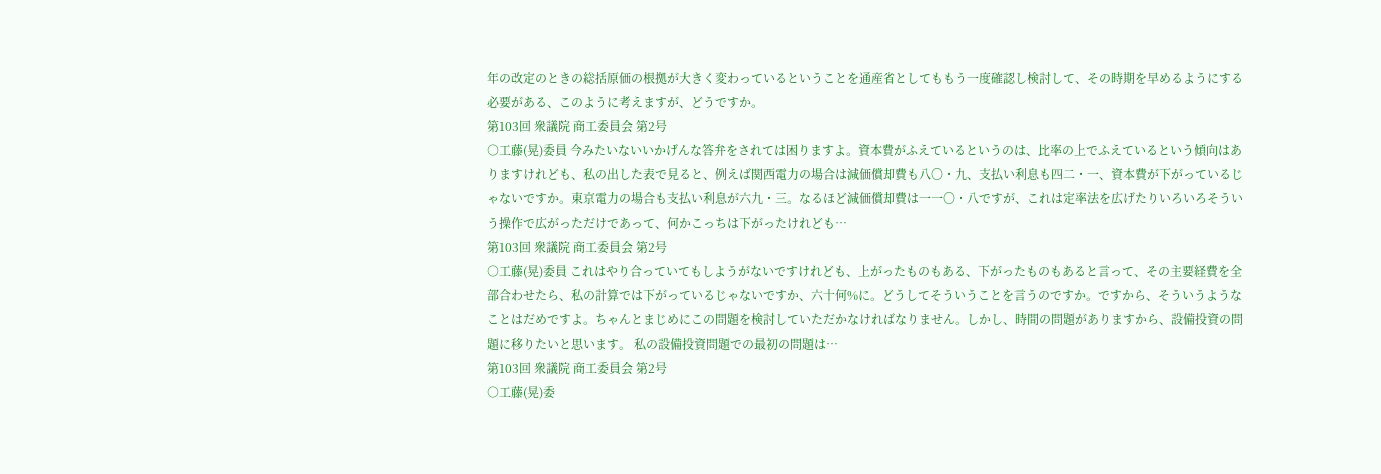年の改定のときの総括原価の根拠が大きく変わっているということを通産省としてももう一度確認し検討して、その時期を早めるようにする必要がある、このように考えますが、どうですか。
第103回 衆議院 商工委員会 第2号
○工藤(晃)委員 今みたいないいかげんな答弁をされては困りますよ。資本費がふえているというのは、比率の上でふえているという傾向はありますけれども、私の出した表で見ると、例えば関西電力の場合は減価償却費も八〇・九、支払い利息も四二・一、資本費が下がっているじゃないですか。東京電力の場合も支払い利息が六九・三。なるほど減価償却費は一一〇・八ですが、これは定率法を広げたりいろいろそういう操作で広がっただけであって、何かこっちは下がったけれども…
第103回 衆議院 商工委員会 第2号
○工藤(晃)委員 これはやり合っていてもしようがないですけれども、上がったものもある、下がったものもあると言って、その主要経費を全部合わせたら、私の計算では下がっているじゃないですか、六十何%に。どうしてそういうことを言うのですか。ですから、そういうようなことはだめですよ。ちゃんとまじめにこの問題を検討していただかなければなりません。しかし、時間の問題がありますから、設備投資の問題に移りたいと思います。 私の設備投資問題での最初の問題は…
第103回 衆議院 商工委員会 第2号
○工藤(晃)委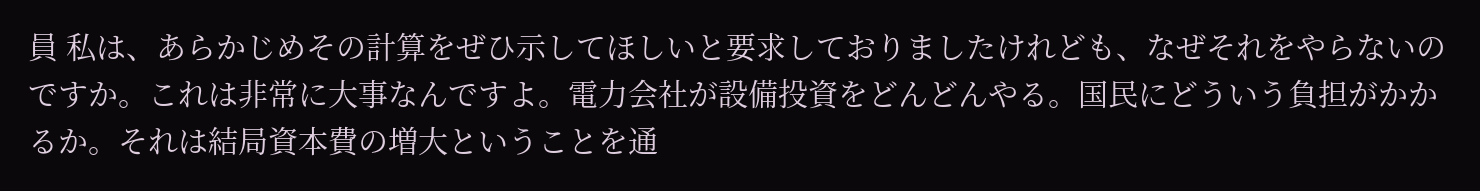員 私は、あらかじめその計算をぜひ示してほしいと要求しておりましたけれども、なぜそれをやらないのですか。これは非常に大事なんですよ。電力会社が設備投資をどんどんやる。国民にどういう負担がかかるか。それは結局資本費の増大ということを通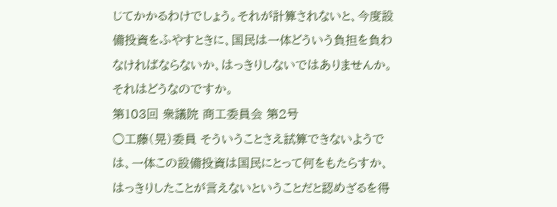じてかかるわけでしょう。それが計算されないと、今度設備投資をふやすときに、国民は一体どういう負担を負わなければならないか、はっきりしないではありませんか。それはどうなのですか。
第103回 衆議院 商工委員会 第2号
○工藤(晃)委員 そういうことさえ試算できないようでは、一体この設備投資は国民にとって何をもたらすか、はっきりしたことが言えないということだと認めざるを得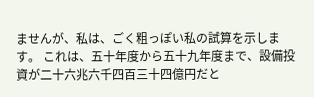ませんが、私は、ごく粗っぽい私の試算を示します。 これは、五十年度から五十九年度まで、設備投資が二十六兆六千四百三十四億円だと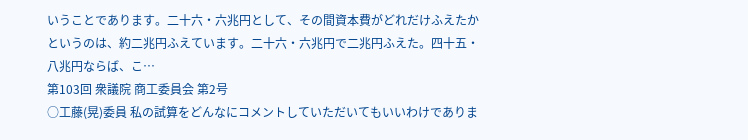いうことであります。二十六・六兆円として、その間資本費がどれだけふえたかというのは、約二兆円ふえています。二十六・六兆円で二兆円ふえた。四十五・八兆円ならば、こ…
第103回 衆議院 商工委員会 第2号
○工藤(晃)委員 私の試算をどんなにコメントしていただいてもいいわけでありま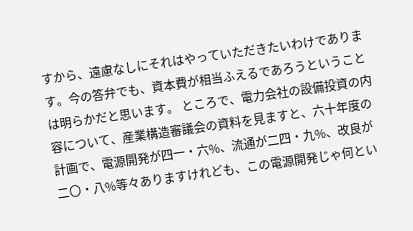すから、遠慮なしにそれはやっていただきたいわけであります。今の答弁でも、資本費が相当ふえるであろうということは明らかだと思います。 ところで、電力会社の設備投資の内容について、産業構造審議会の資料を見ますと、六十年度の計画で、電源開発が四一・六%、流通が二四・九%、改良が二〇・八%等々ありますけれども、この電源開発じゃ何とい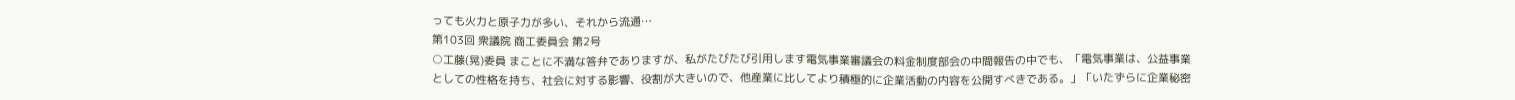っても火力と原子力が多い、それから流通…
第103回 衆議院 商工委員会 第2号
○工藤(晃)委員 まことに不満な答弁でありますが、私がたびたび引用します電気事業審議会の料金制度部会の中間報告の中でも、「電気事業は、公益事業としての性格を持ち、社会に対する影響、役割が大きいので、他産業に比してより積極的に企業活動の内容を公開すべきである。」「いたずらに企業秘密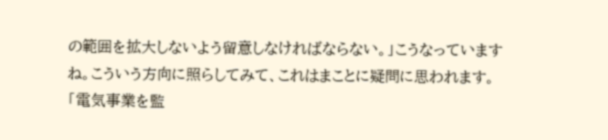の範囲を拡大しないよう留意しなければならない。」こうなっていますね。こういう方向に照らしてみて、これはまことに疑問に思われます。「電気事業を監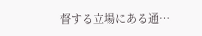督する立場にある通…